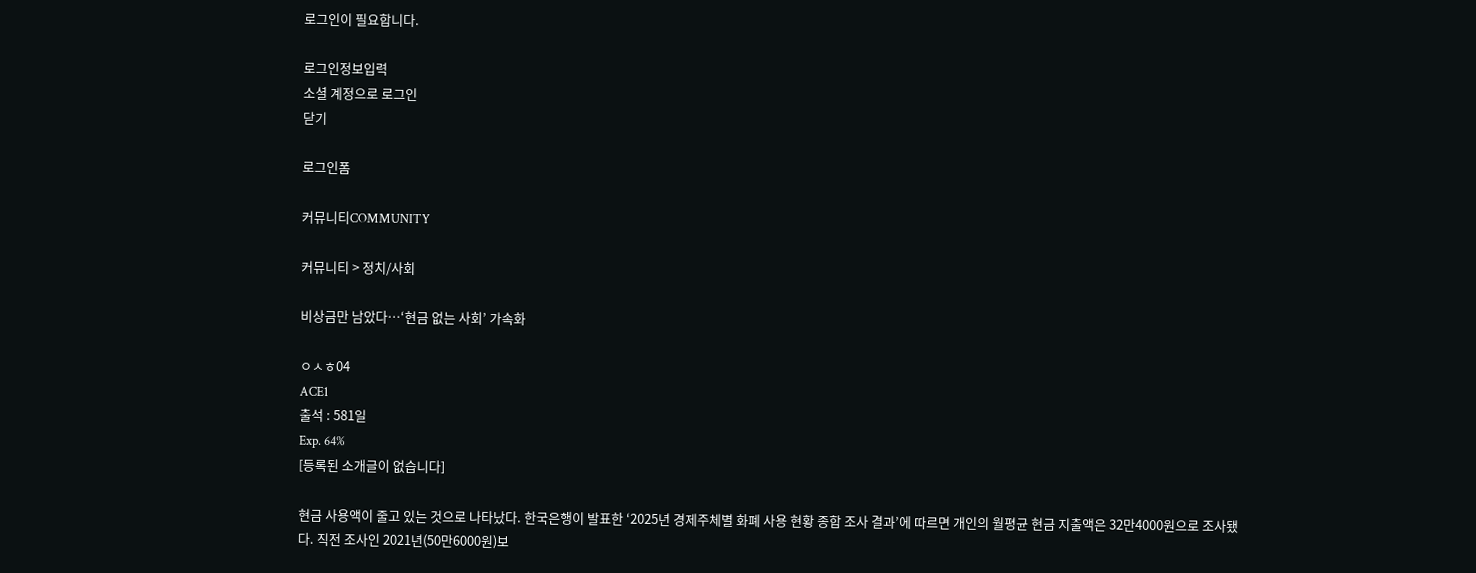로그인이 필요합니다.

로그인정보입력
소셜 계정으로 로그인
닫기

로그인폼

커뮤니티COMMUNITY

커뮤니티 > 정치/사회

비상금만 남았다…‘현금 없는 사회’ 가속화

ㅇㅅㅎ04
ACE1
출석 : 581일
Exp. 64%
[등록된 소개글이 없습니다]

현금 사용액이 줄고 있는 것으로 나타났다. 한국은행이 발표한 ‘2025년 경제주체별 화폐 사용 현황 종합 조사 결과’에 따르면 개인의 월평균 현금 지출액은 32만4000원으로 조사됐다. 직전 조사인 2021년(50만6000원)보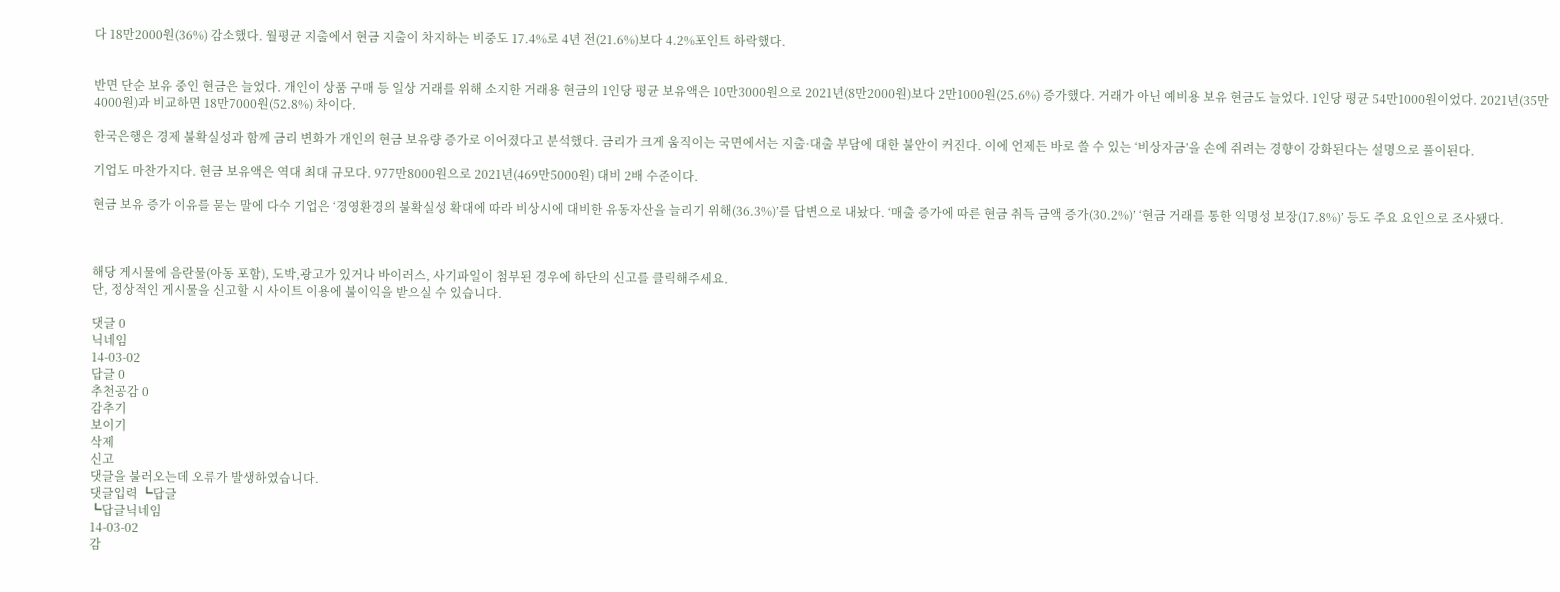다 18만2000원(36%) 감소했다. 월평균 지출에서 현금 지출이 차지하는 비중도 17.4%로 4년 전(21.6%)보다 4.2%포인트 하락했다.


반면 단순 보유 중인 현금은 늘었다. 개인이 상품 구매 등 일상 거래를 위해 소지한 거래용 현금의 1인당 평균 보유액은 10만3000원으로 2021년(8만2000원)보다 2만1000원(25.6%) 증가했다. 거래가 아닌 예비용 보유 현금도 늘었다. 1인당 평균 54만1000원이었다. 2021년(35만4000원)과 비교하면 18만7000원(52.8%) 차이다.

한국은행은 경제 불확실성과 함께 금리 변화가 개인의 현금 보유량 증가로 이어졌다고 분석했다. 금리가 크게 움직이는 국면에서는 지출·대출 부담에 대한 불안이 커진다. 이에 언제든 바로 쓸 수 있는 ‘비상자금’을 손에 쥐려는 경향이 강화된다는 설명으로 풀이된다.

기업도 마찬가지다. 현금 보유액은 역대 최대 규모다. 977만8000원으로 2021년(469만5000원) 대비 2배 수준이다.

현금 보유 증가 이유를 묻는 말에 다수 기업은 ‘경영환경의 불확실성 확대에 따라 비상시에 대비한 유동자산을 늘리기 위해(36.3%)’를 답변으로 내놨다. ‘매출 증가에 따른 현금 취득 금액 증가(30.2%)’ ‘현금 거래를 통한 익명성 보장(17.8%)’ 등도 주요 요인으로 조사됐다.



해당 게시물에 음란물(아동 포함), 도박,광고가 있거나 바이러스, 사기파일이 첨부된 경우에 하단의 신고를 클릭해주세요.
단, 정상적인 게시물을 신고할 시 사이트 이용에 불이익을 받으실 수 있습니다.

댓글 0
닉네임
14-03-02
답글 0
추천공감 0
감추기
보이기
삭제
신고
댓글을 불러오는데 오류가 발생하였습니다.
댓글입력 ┗답글
┗답글닉네임
14-03-02
감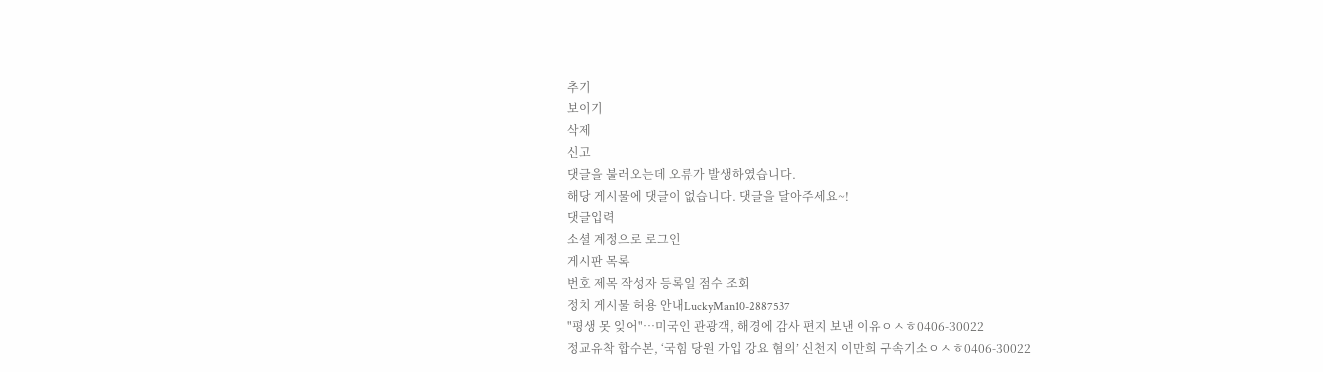추기
보이기
삭제
신고
댓글을 불러오는데 오류가 발생하였습니다.
해당 게시물에 댓글이 없습니다. 댓글을 달아주세요~!
댓글입력
소셜 계정으로 로그인
게시판 목록
번호 제목 작성자 등록일 점수 조회
정치 게시물 허용 안내LuckyMan10-2887537
"평생 못 잊어"…미국인 관광객, 해경에 감사 편지 보낸 이유ㅇㅅㅎ0406-30022
정교유착 합수본, ‘국힘 당원 가입 강요 혐의’ 신천지 이만희 구속기소ㅇㅅㅎ0406-30022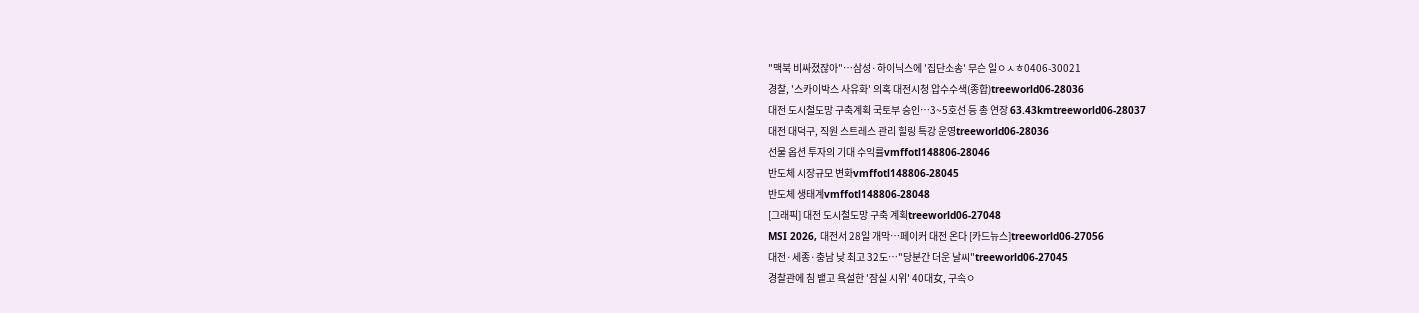"맥북 비싸졌잖아"…삼성·하이닉스에 '집단소송' 무슨 일ㅇㅅㅎ0406-30021
경찰, '스카이박스 사유화' 의혹 대전시청 압수수색(종합)treeworld06-28036
대전 도시철도망 구축계획 국토부 승인…3~5호선 등 총 연장 63.43kmtreeworld06-28037
대전 대덕구, 직원 스트레스 관리 힐링 특강 운영treeworld06-28036
선물 옵션 투자의 기대 수익률vmffotl148806-28046
반도체 시장규모 변화vmffotl148806-28045
반도체 생태계vmffotl148806-28048
[그래픽] 대전 도시철도망 구축 계획treeworld06-27048
MSI 2026, 대전서 28일 개막…페이커 대전 온다 [카드뉴스]treeworld06-27056
대전·세종·충남 낮 최고 32도…"당분간 더운 날씨"treeworld06-27045
경찰관에 침 뱉고 욕설한 '잠실 시위' 40대女, 구속ㅇ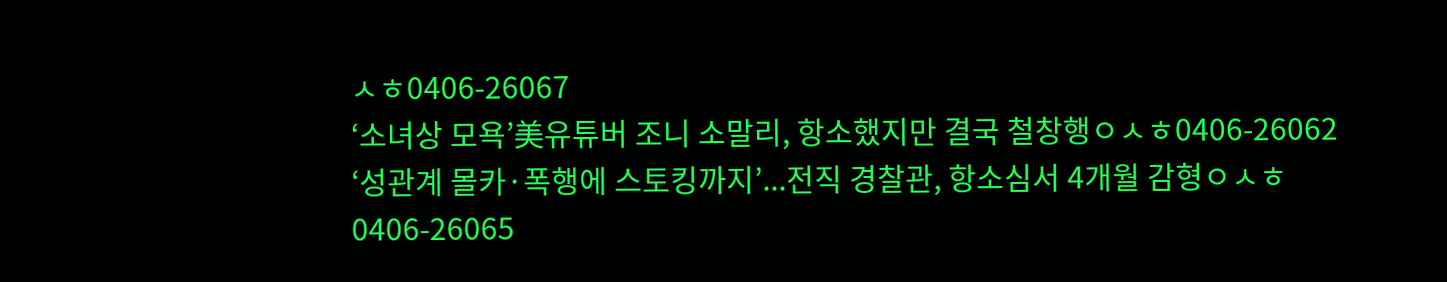ㅅㅎ0406-26067
‘소녀상 모욕’美유튜버 조니 소말리, 항소했지만 결국 철창행ㅇㅅㅎ0406-26062
‘성관계 몰카·폭행에 스토킹까지’...전직 경찰관, 항소심서 4개월 감형ㅇㅅㅎ0406-26065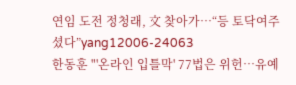연임 도전 정청래, 文 찾아가…“등 토닥여주셨다”yang12006-24063
한동훈 "'온라인 입틀막' 77법은 위헌…유예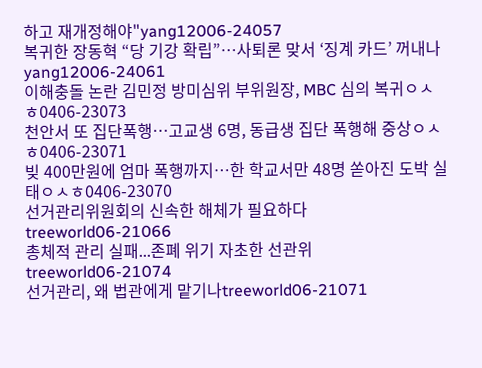하고 재개정해야"yang12006-24057
복귀한 장동혁 “당 기강 확립”…사퇴론 맞서 ‘징계 카드’ 꺼내나yang12006-24061
이해충돌 논란 김민정 방미심위 부위원장, MBC 심의 복귀ㅇㅅㅎ0406-23073
천안서 또 집단폭행…고교생 6명, 동급생 집단 폭행해 중상ㅇㅅㅎ0406-23071
빚 400만원에 엄마 폭행까지…한 학교서만 48명 쏟아진 도박 실태ㅇㅅㅎ0406-23070
선거관리위원회의 신속한 해체가 필요하다treeworld06-21066
총체적 관리 실패...존폐 위기 자초한 선관위treeworld06-21074
선거관리, 왜 법관에게 맡기나treeworld06-21071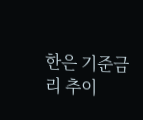한은 기준금리 추이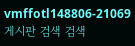vmffotl148806-21069
게시판 검색 검색